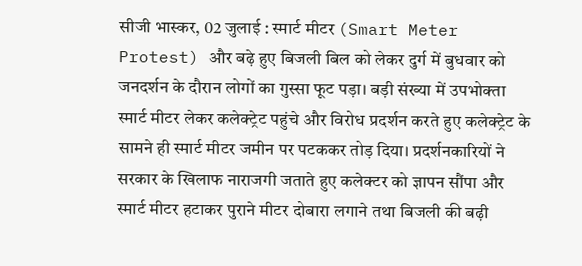सीजी भास्कर, 02 जुलाई : स्मार्ट मीटर (Smart Meter Protest) और बढ़े हुए बिजली बिल को लेकर दुर्ग में बुधवार को जनदर्शन के दौरान लोगों का गुस्सा फूट पड़ा। बड़ी संख्या में उपभोक्ता स्मार्ट मीटर लेकर कलेक्ट्रेट पहुंचे और विरोध प्रदर्शन करते हुए कलेक्ट्रेट के सामने ही स्मार्ट मीटर जमीन पर पटककर तोड़ दिया। प्रदर्शनकारियों ने सरकार के खिलाफ नाराजगी जताते हुए कलेक्टर को ज्ञापन सौंपा और स्मार्ट मीटर हटाकर पुराने मीटर दोबारा लगाने तथा बिजली की बढ़ी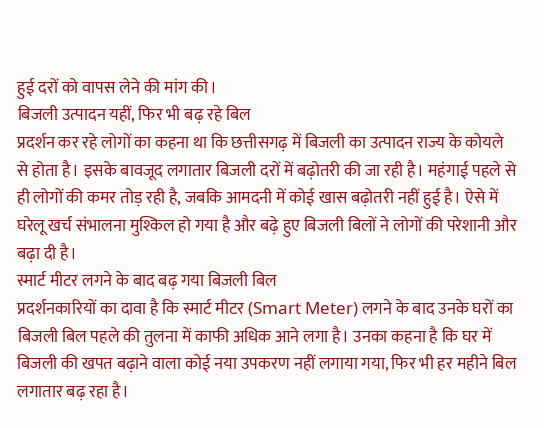हुई दरों को वापस लेने की मांग की।
बिजली उत्पादन यहीं, फिर भी बढ़ रहे बिल
प्रदर्शन कर रहे लोगों का कहना था कि छत्तीसगढ़ में बिजली का उत्पादन राज्य के कोयले से होता है। इसके बावजूद लगातार बिजली दरों में बढ़ोतरी की जा रही है। महंगाई पहले से ही लोगों की कमर तोड़ रही है, जबकि आमदनी में कोई खास बढ़ोतरी नहीं हुई है। ऐसे में घरेलू खर्च संभालना मुश्किल हो गया है और बढ़े हुए बिजली बिलों ने लोगों की परेशानी और बढ़ा दी है।
स्मार्ट मीटर लगने के बाद बढ़ गया बिजली बिल
प्रदर्शनकारियों का दावा है कि स्मार्ट मीटर (Smart Meter) लगने के बाद उनके घरों का बिजली बिल पहले की तुलना में काफी अधिक आने लगा है। उनका कहना है कि घर में बिजली की खपत बढ़ाने वाला कोई नया उपकरण नहीं लगाया गया, फिर भी हर महीने बिल लगातार बढ़ रहा है।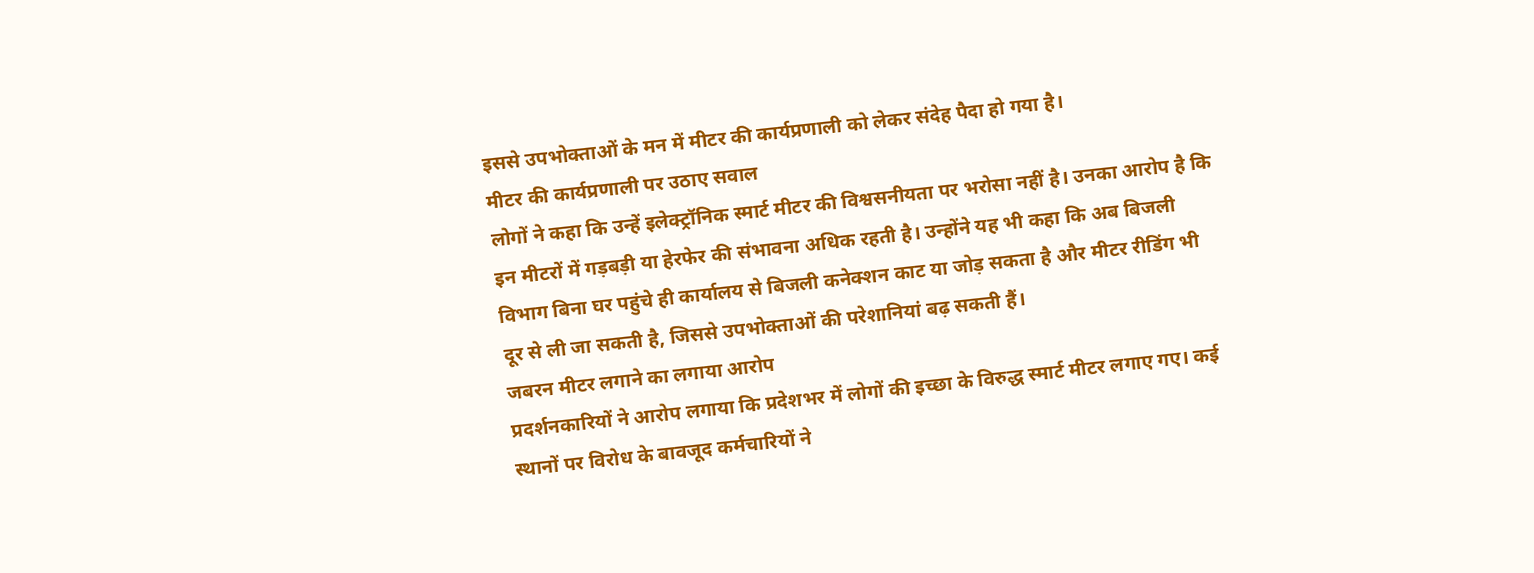इससे उपभोक्ताओं के मन में मीटर की कार्यप्रणाली को लेकर संदेह पैदा हो गया है।
मीटर की कार्यप्रणाली पर उठाए सवाल
लोगों ने कहा कि उन्हें इलेक्ट्रॉनिक स्मार्ट मीटर की विश्वसनीयता पर भरोसा नहीं है। उनका आरोप है कि इन मीटरों में गड़बड़ी या हेरफेर की संभावना अधिक रहती है। उन्होंने यह भी कहा कि अब बिजली विभाग बिना घर पहुंचे ही कार्यालय से बिजली कनेक्शन काट या जोड़ सकता है और मीटर रीडिंग भी दूर से ली जा सकती है, जिससे उपभोक्ताओं की परेशानियां बढ़ सकती हैं।
जबरन मीटर लगाने का लगाया आरोप
प्रदर्शनकारियों ने आरोप लगाया कि प्रदेशभर में लोगों की इच्छा के विरुद्ध स्मार्ट मीटर लगाए गए। कई स्थानों पर विरोध के बावजूद कर्मचारियों ने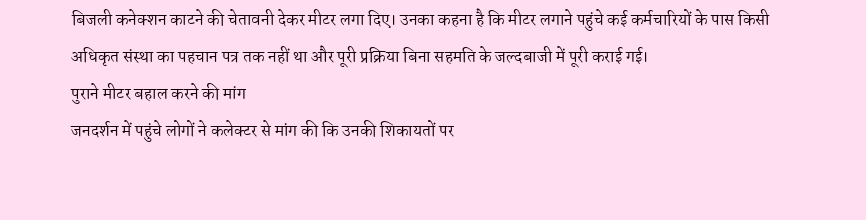बिजली कनेक्शन काटने की चेतावनी देकर मीटर लगा दिए। उनका कहना है कि मीटर लगाने पहुंचे कई कर्मचारियों के पास किसी अधिकृत संस्था का पहचान पत्र तक नहीं था और पूरी प्रक्रिया बिना सहमति के जल्दबाजी में पूरी कराई गई।
पुराने मीटर बहाल करने की मांग
जनदर्शन में पहुंचे लोगों ने कलेक्टर से मांग की कि उनकी शिकायतों पर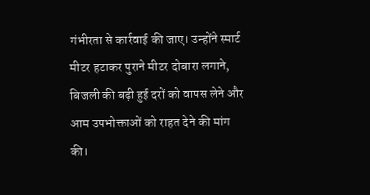गंभीरता से कार्रवाई की जाए। उन्होंने स्मार्ट मीटर हटाकर पुराने मीटर दोबारा लगाने, बिजली की बढ़ी हुई दरों को वापस लेने और आम उपभोक्ताओं को राहत देने की मांग की।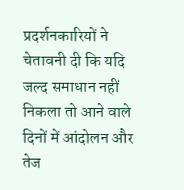प्रदर्शनकारियों ने चेतावनी दी कि यदि जल्द समाधान नहीं निकला तो आने वाले दिनों में आंदोलन और तेज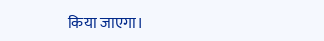किया जाएगा।